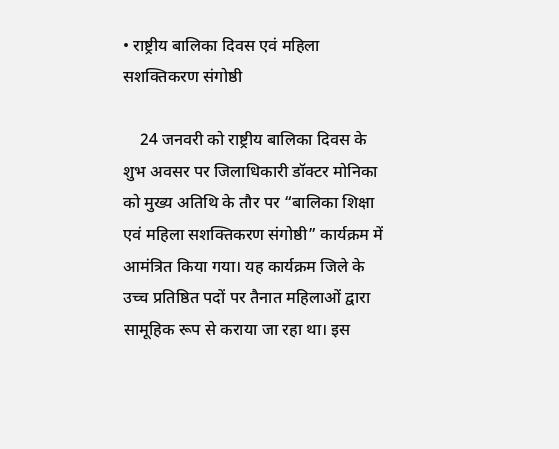• राष्ट्रीय बालिका दिवस एवं महिला सशक्तिकरण संगोष्ठी

    24 जनवरी को राष्ट्रीय बालिका दिवस के शुभ अवसर पर जिलाधिकारी डॉक्टर मोनिका को मुख्य अतिथि के तौर पर “बालिका शिक्षा एवं महिला सशक्तिकरण संगोष्ठी” कार्यक्रम में आमंत्रित किया गया। यह कार्यक्रम जिले के उच्च प्रतिष्ठित पदों पर तैनात महिलाओं द्वारा सामूहिक रूप से कराया जा रहा था। इस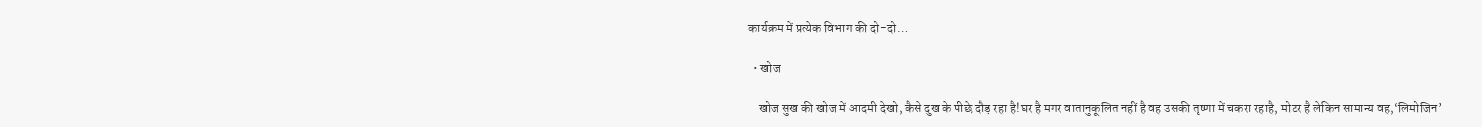कार्यक्रम में प्रत्येक विभाग की दो-दो…

  • खोज

    खोज सुख की खोज में आदमी देखो, कैसे दुख के पीछे दौड़ रहा है!घर है मगर वातानुकूलित नहीं है वह उसकी तृष्णा में चकरा रहाहै, मोटर है लेकिन सामान्य वह,‘लिमोजिन’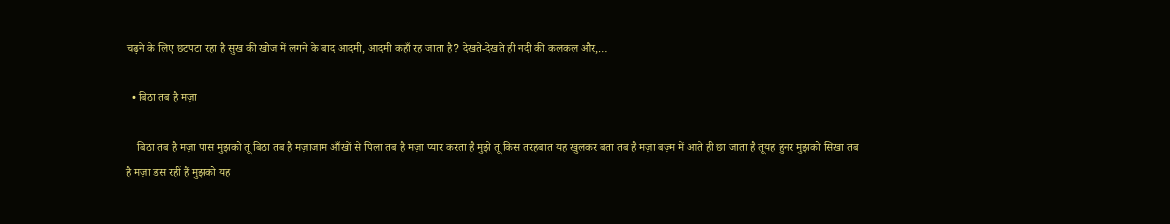चढ़ने के लिए छटपटा रहा है सुख की खोज में लगने के बाद आदमी, आदमी कहाँ रह जाता है? देखते-देखते ही नदी की कलकल और,…

  • बिठा तब है मज़ा

    बिठा तब है मज़ा पास मुझको तू बिठा तब है मज़ाजाम आँखों से पिला तब है मज़ा प्यार करता है मुझे तू किस तरहबात यह खुलकर बता तब है मज़ा बज़्म में आते ही छा जाता है तूयह हुनर मुझको सिखा तब है मज़ा डस रहीं हैं मुझको यह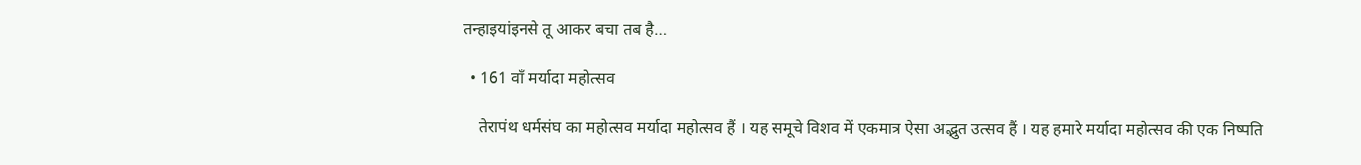तन्हाइयांइनसे तू आकर बचा तब है…

  • 161 वाँ मर्यादा महोत्सव

    तेरापंथ धर्मसंघ का महोत्सव मर्यादा महोत्सव हैं । यह समूचे विशव में एकमात्र ऐसा अद्भुत उत्सव हैं । यह हमारे मर्यादा महोत्सव की एक निष्पति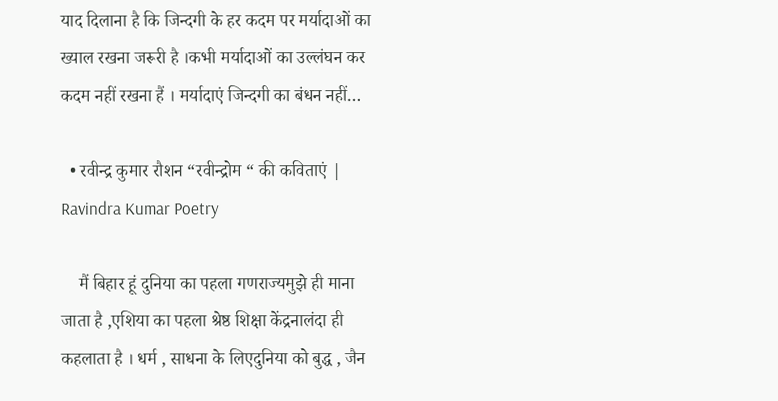याद दिलाना है कि जिन्दगी के हर कदम पर मर्यादाओं का ख्याल रखना जरूरी है ।कभी मर्यादाओं का उल्लंघन कर कदम नहीं रखना हैं । मर्यादाएं जिन्दगी का बंधन नहीं…

  • रवीन्द्र कुमार रौशन “रवीन्द्रोम “ की कविताएं | Ravindra Kumar Poetry

    मैं बिहार हूं दुनिया का पहला गणराज्यमुझे ही माना जाता है ,एशिया का पहला श्रेष्ठ शिक्षा केंद्रनालंदा ही कहलाता है । धर्म , साधना के लिएदुनिया को बुद्ध , जैन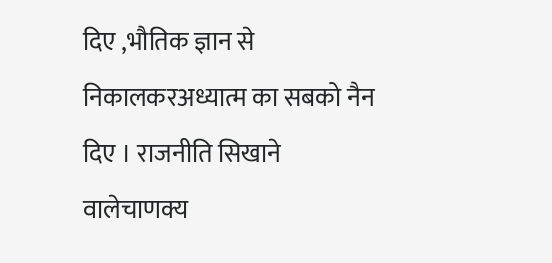दिए ,भौतिक ज्ञान से निकालकरअध्यात्म का सबको नैन दिए । राजनीति सिखाने वालेचाणक्य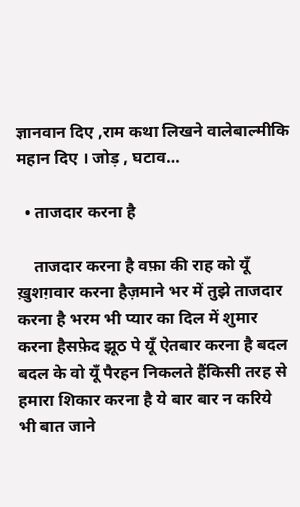ज्ञानवान दिए ,राम कथा लिखने वालेबाल्मीकि महान दिए । जोड़ , घटाव…

  • ताजदार करना है

    ताजदार करना है वफ़ा की राह को यूँ ख़ुशग़वार करना हैज़माने भर में तुझे ताजदार करना है भरम भी प्यार का दिल में शुमार करना हैसफ़ेद झूठ पे यूँ ऐतबार करना है बदल बदल के वो यूँ पैरहन निकलते हैंकिसी तरह से हमारा शिकार करना है ये बार बार न करिये भी बात जाने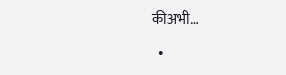कीअभी…

  •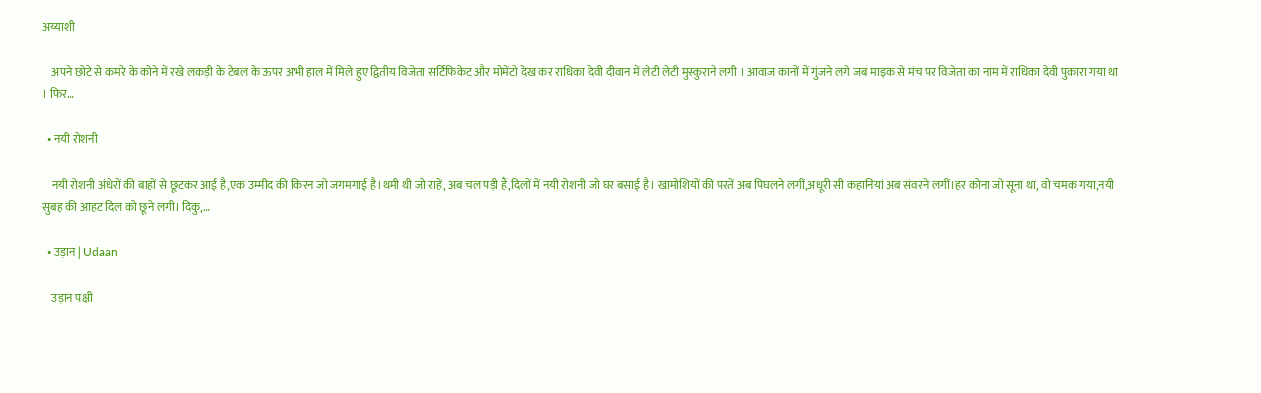अय्याशी

    अपने छोटे से कमरे के कोने में रखे लकड़ी के टेबल के ऊपर अभी हाल में मिले हुए द्वितीय विजेता सर्टिफिकेट और मोमेंटो देख कर राधिका देवी दीवान में लेटी लेटी मुस्कुराने लगी । आवाज कानों में गुंजने लगे जब माइक से मंच पर विजेता का नाम में राधिका देवी पुकारा गया था । फिर…

  • नयी रोशनी

    नयी रोशनी अंधेरों की बाहों से छूटकर आई है,एक उम्मीद की किरन जो जगमगाई है।थमी थी जो राहें, अब चल पड़ी हैं,दिलों में नयी रोशनी जो घर बसाई है। खामोशियों की परतें अब पिघलने लगीं,अधूरी सी कहानियां अब संवरने लगीं।हर कोना जो सूना था, वो चमक गया,नयी सुबह की आहट दिल को छूने लगी। दिकु,…

  • उड़ान | Udaan

    उड़ान पक्षी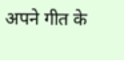अपने गीत के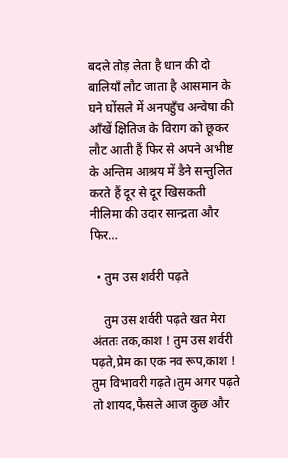बदले तोड़ लेता है धान की दो बालियाँ लौट जाता है आसमान के घने घोंसले में अनपहुँच अन्वेषा की आँखें क्षितिज के विराग को छूकर लौट आती हैं फिर से अपने अभीष्ट के अन्तिम आश्रय में डैने सन्तुलित करते हैं दूर से दूर खिसकती नीलिमा की उदार सान्द्रता और फिर…

  • तुम उस शर्वरी पढ़ते

    तुम उस शर्वरी पढ़ते खत मेरा अंततः तक,काश ! तुम उस शर्वरी पढ़ते,प्रेम का एक नव रूप,काश ! तुम विभावरी गढ़ते।तुम अगर पढ़ते तो शायद,फैसले आज कुछ और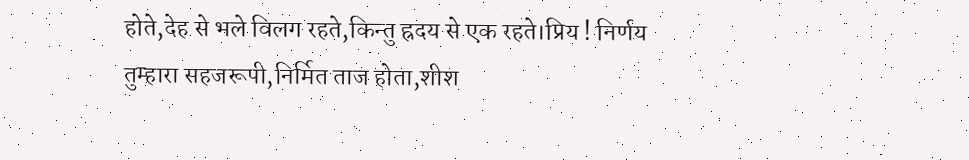होते,देह से भले विलग रहते,किन्तु ह्रदय से एक रहते।प्रिय ! निर्णय तुम्हारा सहजरूपी,निर्मित ताज होता,शीश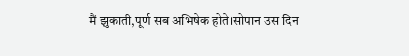मैं झुकाती,पूर्ण सब अभिषेक होते।सोपान उस दिन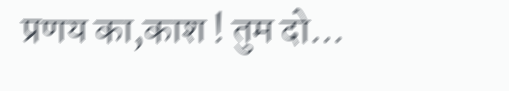प्रणय का,काश ! तुम दो…